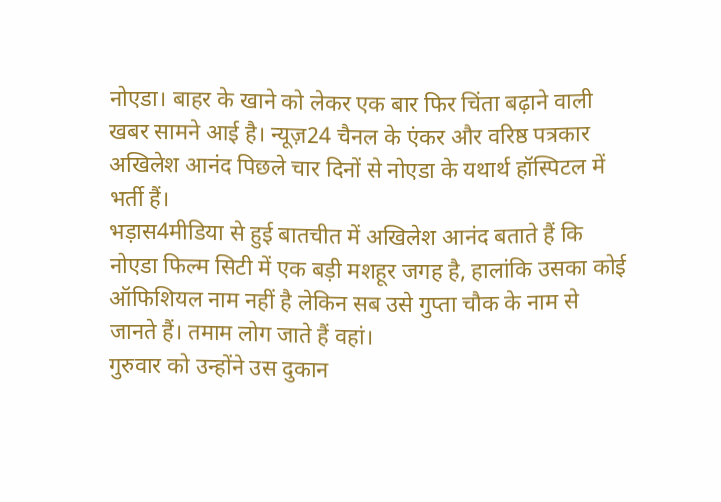नोएडा। बाहर के खाने को लेकर एक बार फिर चिंता बढ़ाने वाली खबर सामने आई है। न्यूज़24 चैनल के एंकर और वरिष्ठ पत्रकार अखिलेश आनंद पिछले चार दिनों से नोएडा के यथार्थ हॉस्पिटल में भर्ती हैं।
भड़ास4मीडिया से हुई बातचीत में अखिलेश आनंद बताते हैं कि नोएडा फिल्म सिटी में एक बड़ी मशहूर जगह है, हालांकि उसका कोई ऑफिशियल नाम नहीं है लेकिन सब उसे गुप्ता चौक के नाम से जानते हैं। तमाम लोग जाते हैं वहां।
गुरुवार को उन्होंने उस दुकान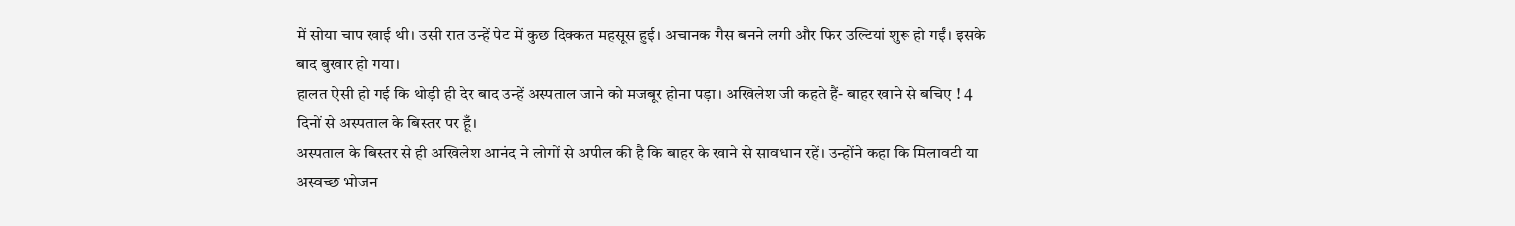में सोया चाप खाई थी। उसी रात उन्हें पेट में कुछ दिक्कत महसूस हुई। अचानक गैस बनने लगी और फिर उल्टियां शुरू हो गईं। इसके बाद बुखार हो गया।
हालत ऐसी हो गई कि थोड़ी ही देर बाद उन्हें अस्पताल जाने को मजबूर होना पड़ा। अखिलेश जी कहते हैं- बाहर खाने से बचिए ! 4 दिनों से अस्पताल के बिस्तर पर हूँ।
अस्पताल के बिस्तर से ही अखिलेश आनंद ने लोगों से अपील की है कि बाहर के खाने से सावधान रहें। उन्होंने कहा कि मिलावटी या अस्वच्छ भोजन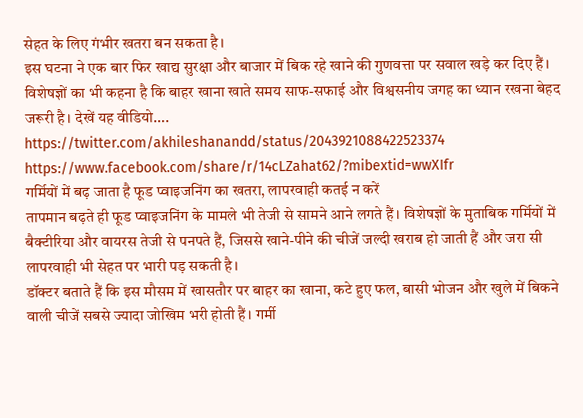सेहत के लिए गंभीर खतरा बन सकता है।
इस घटना ने एक बार फिर खाद्य सुरक्षा और बाजार में बिक रहे खाने की गुणवत्ता पर सवाल खड़े कर दिए हैं। विशेषज्ञों का भी कहना है कि बाहर खाना खाते समय साफ-सफाई और विश्वसनीय जगह का ध्यान रखना बेहद जरूरी है। देखें यह वीडियो….
https://twitter.com/akhileshanandd/status/2043921088422523374
https://www.facebook.com/share/r/14cLZahat62/?mibextid=wwXIfr
गर्मियों में बढ़ जाता है फूड प्वाइजनिंग का खतरा, लापरवाही कतई न करें
तापमान बढ़ते ही फूड प्वाइजनिंग के मामले भी तेजी से सामने आने लगते हैं। विशेषज्ञों के मुताबिक गर्मियों में बैक्टीरिया और वायरस तेजी से पनपते हैं, जिससे खाने-पीने की चीजें जल्दी खराब हो जाती हैं और जरा सी लापरवाही भी सेहत पर भारी पड़ सकती है।
डॉक्टर बताते हैं कि इस मौसम में खासतौर पर बाहर का खाना, कटे हुए फल, बासी भोजन और खुले में बिकने वाली चीजें सबसे ज्यादा जोखिम भरी होती हैं। गर्मी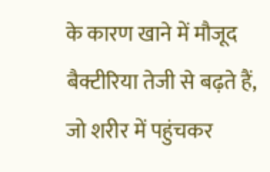के कारण खाने में मौजूद बैक्टीरिया तेजी से बढ़ते हैं, जो शरीर में पहुंचकर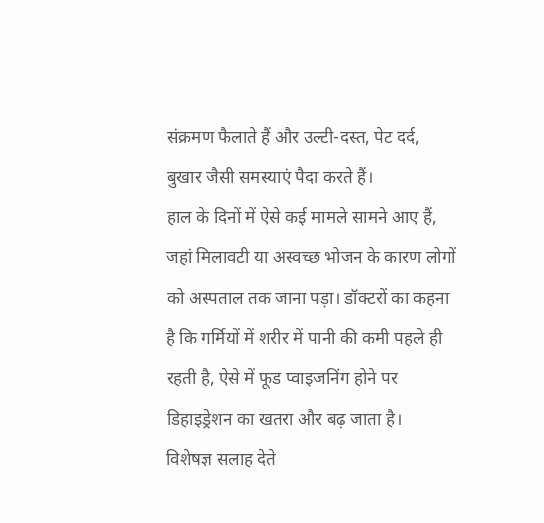संक्रमण फैलाते हैं और उल्टी-दस्त, पेट दर्द, बुखार जैसी समस्याएं पैदा करते हैं।
हाल के दिनों में ऐसे कई मामले सामने आए हैं, जहां मिलावटी या अस्वच्छ भोजन के कारण लोगों को अस्पताल तक जाना पड़ा। डॉक्टरों का कहना है कि गर्मियों में शरीर में पानी की कमी पहले ही रहती है, ऐसे में फूड प्वाइजनिंग होने पर डिहाइड्रेशन का खतरा और बढ़ जाता है।
विशेषज्ञ सलाह देते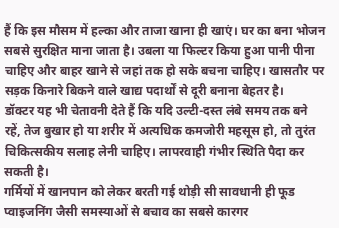हैं कि इस मौसम में हल्का और ताजा खाना ही खाएं। घर का बना भोजन सबसे सुरक्षित माना जाता है। उबला या फिल्टर किया हुआ पानी पीना चाहिए और बाहर खाने से जहां तक हो सके बचना चाहिए। खासतौर पर सड़क किनारे बिकने वाले खाद्य पदार्थों से दूरी बनाना बेहतर है।
डॉक्टर यह भी चेतावनी देते हैं कि यदि उल्टी-दस्त लंबे समय तक बने रहें, तेज बुखार हो या शरीर में अत्यधिक कमजोरी महसूस हो, तो तुरंत चिकित्सकीय सलाह लेनी चाहिए। लापरवाही गंभीर स्थिति पैदा कर सकती है।
गर्मियों में खानपान को लेकर बरती गई थोड़ी सी सावधानी ही फूड प्वाइजनिंग जैसी समस्याओं से बचाव का सबसे कारगर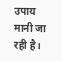उपाय मानी जा रही है।